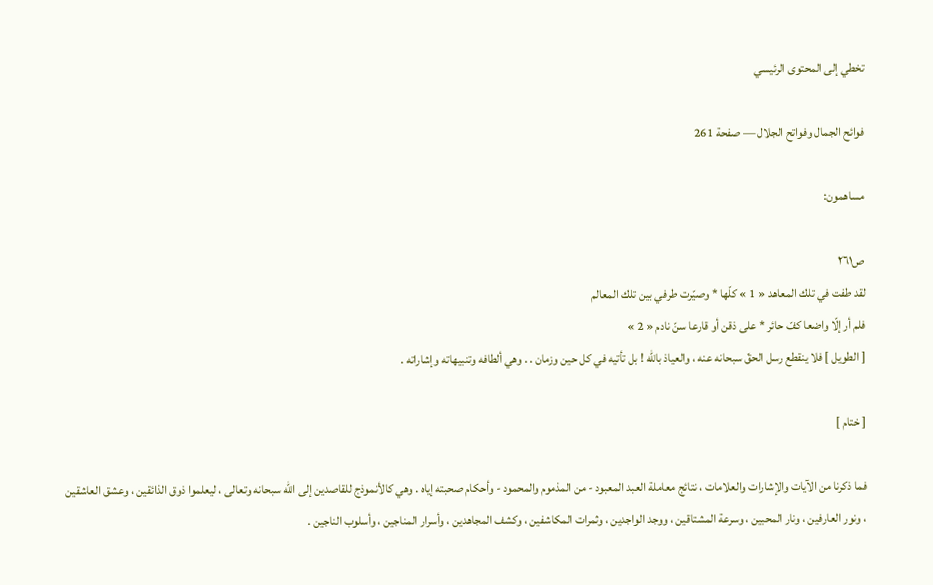تخطي إلى المحتوى الرئيسي

فوائح الجمال وفواتح الجلال — صفحة 261

مساهمون:

ص٢٦١
لقد طفت في تلك المعاهد « 1 » كلّها * وصيّرت طرفي بين تلك المعالم
فلم أر إلّا واضعا كفّ حائر * على ذقن أو قارعا سنّ نادم « 2 »
[ الطويل ] فلا ينقطع رسل الحقّ سبحانه عنه ، والعياذ باللّه ! بل تأتيه في كل حين وزمان . . وهي ألطافه وتنبيهاته وإشاراته .

[ ختام ]

فما ذكرنا من الآيات والإشارات والعلامات ، نتائج معاملة العبد المعبود - من المذموم والمحمود - وأحكام صحبته إياه . وهي كالأنموذج للقاصدين إلى اللّه سبحانه وتعالى ، ليعلموا ذوق الذائقين ، وعشق العاشقين ، ونور العارفين ، ونار المحبين ، وسرعة المشتاقين ، ووجد الواجدين ، وثمرات المكاشفين ، وكشف المجاهدين ، وأسرار المناجين ، وأسلوب الناجين .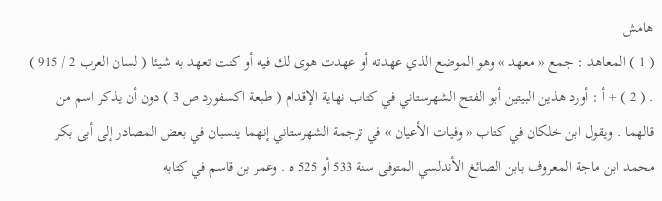هامش
( 1 ) المعاهد : جمع « معهد » وهو الموضع الذي عهدته أو عهدت هوى لك فيه أو كنت تعهد به شيئا ( لسان العرب 2 / 915 ) . ( 2 ) + أ : أورد هذين البيتين أبو الفتح الشهرستاني في كتاب نهاية الإقدام ( طبعة اكسفورد ص 3 ) دون أن يذكر اسم من قالهما . ويقول ابن خلكان في كتاب « وفيات الأعيان » في ترجمة الشهرستاني إنهما ينسبان في بعض المصادر إلى أبى بكر محمد ابن ماجة المعروف بابن الصائغ الأندلسي المتوفى سنة 533 أو 525 ه . وعمر بن قاسم في كتابه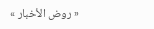« روض الأخبار »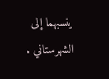ينسبهما إلى الشهرستاني .